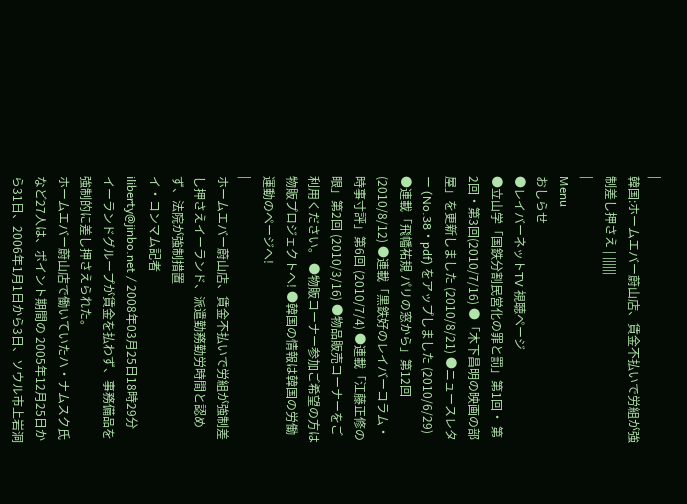|
韓国:ホームエバー蔚山店、賃金不払いで労組が強制差し押さえ | ||||||
|
Menu
おしらせ
●レイバーネットTV 視聴ページ
●立山学「国鉄分割民営化の罪と罰」第1回・ 第2回・第3回(2010/7/16) ●「木下昌明の映画の部屋」を更新しました (2010/8/21) ●ニュースレター (No.38・pdf) をアップしました (2010/6/29) ●連載「飛幡祐規 パリの窓から」第12回 (2010/8/12) ●連載「黒鉄好のレイバーコラム・時事寸評」第6回 (2010/7/4) ●連載「江藤正修の眼」第2回 (2010/3/16) ●物品販売コーナーをご利用ください。 ●物販コーナー参加ご希望の方は 物販プロジェクトへ! ●韓国の情報は韓国の労働運動のページへ!
|
ホームエバー蔚山店、賃金不払いで労組が強制差し押さえイーランド、派遣勤務勤労時間と認めず、法院が強制措置
イ・コンマム記者
iliberty@jinbo.net / 2008年03月25日18時29分
イーランドグループが賃金を払わず、事務備品を強制的に差し押さえられた。
ホームエバー蔚山店で働いていたハ・ナムスク氏など27人は、ポイント期間の 2005年12月25日から31日、2006年1月1日から3日、ソウル市上岩洞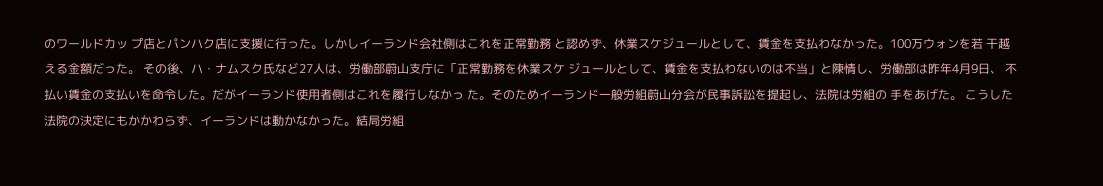のワールドカッ プ店とパンハク店に支援に行った。しかしイーランド会社側はこれを正常勤務 と認めず、休業スケジュールとして、賃金を支払わなかった。100万ウォンを若 干越える金額だった。 その後、ハ・ナムスク氏など27人は、労働部蔚山支庁に「正常勤務を休業スケ ジュールとして、賃金を支払わないのは不当」と陳情し、労働部は昨年4月9日、 不払い賃金の支払いを命令した。だがイーランド使用者側はこれを履行しなかっ た。そのためイーランド一般労組蔚山分会が民事訴訟を提起し、法院は労組の 手をあげた。 こうした法院の決定にもかかわらず、イーランドは動かなかった。結局労組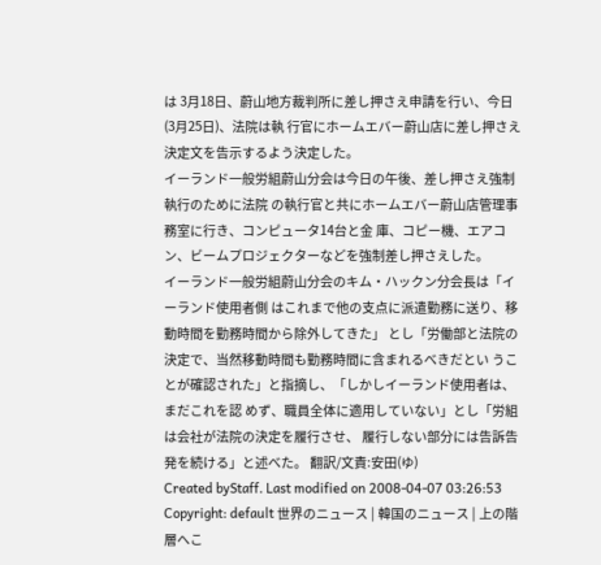は 3月18日、蔚山地方裁判所に差し押さえ申請を行い、今日(3月25日)、法院は執 行官にホームエバー蔚山店に差し押さえ決定文を告示するよう決定した。
イーランド一般労組蔚山分会は今日の午後、差し押さえ強制執行のために法院 の執行官と共にホームエバー蔚山店管理事務室に行き、コンピュータ14台と金 庫、コピー機、エアコン、ビームプロジェクターなどを強制差し押さえした。
イーランド一般労組蔚山分会のキム・ハックン分会長は「イーランド使用者側 はこれまで他の支点に派遣勤務に送り、移動時間を勤務時間から除外してきた」 とし「労働部と法院の決定で、当然移動時間も勤務時間に含まれるべきだとい うことが確認された」と指摘し、「しかしイーランド使用者は、まだこれを認 めず、職員全体に適用していない」とし「労組は会社が法院の決定を履行させ、 履行しない部分には告訴告発を続ける」と述べた。 翻訳/文責:安田(ゆ)
Created byStaff. Last modified on 2008-04-07 03:26:53 Copyright: default 世界のニュース | 韓国のニュース | 上の階層へこ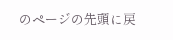のページの先頭に戻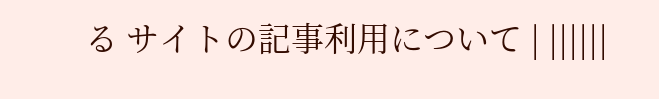る サイトの記事利用について | ||||||